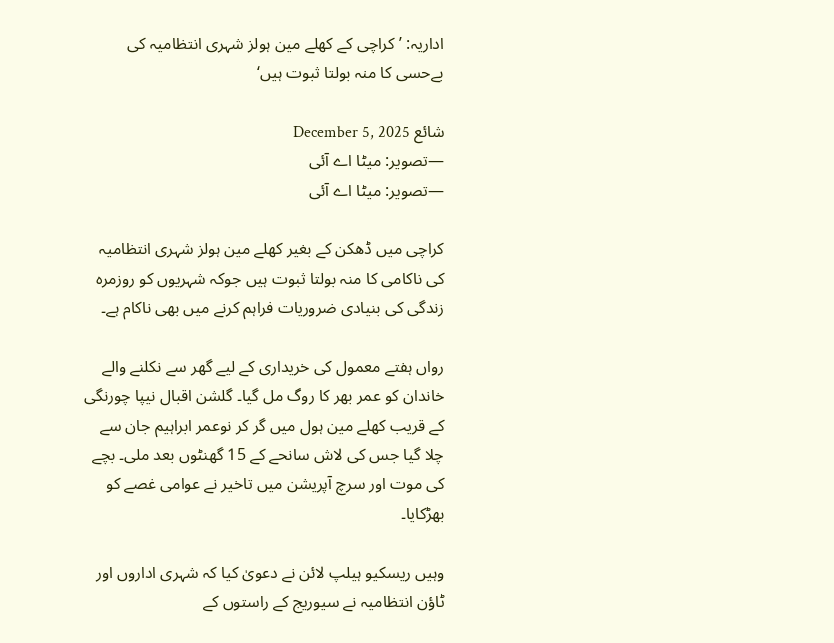اداریہ: ’کراچی کے کھلے مین ہولز شہری انتظامیہ کی بےحسی کا منہ بولتا ثبوت ہیں‘

شائع December 5, 2025
—تصویر: میٹا اے آئی
—تصویر: میٹا اے آئی

کراچی میں ڈھکن کے بغیر کھلے مین ہولز شہری انتظامیہ کی ناکامی کا منہ بولتا ثبوت ہیں جوکہ شہریوں کو روزمرہ زندگی کی بنیادی ضروریات فراہم کرنے میں بھی ناکام ہے۔

رواں ہفتے معمول کی خریداری کے لیے گھر سے نکلنے والے خاندان کو عمر بھر کا روگ مل گیا۔ گلشن اقبال نیپا چورنگی کے قریب کھلے مین ہول میں گر کر نوعمر ابراہیم جان سے چلا گیا جس کی لاش سانحے کے 15 گھنٹوں بعد ملی۔ بچے کی موت اور سرچ آپریشن میں تاخیر نے عوامی غصے کو بھڑکایا۔

وہیں ریسکیو ہیلپ لائن نے دعویٰ کیا کہ شہری اداروں اور ٹاؤن انتظامیہ نے سیوریج کے راستوں کے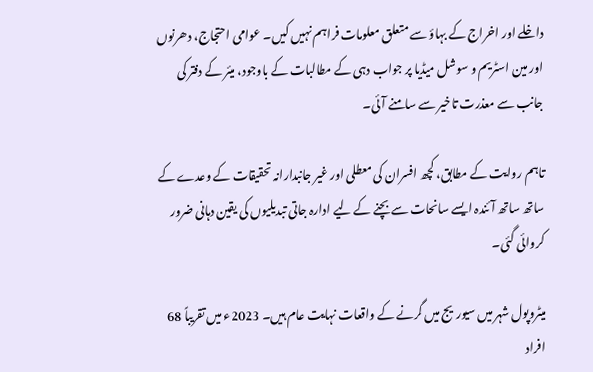داخلے اور اخراج کے بہاؤ سے متعلق معلومات فراہم نہیں کیں۔ عوامی احتجاج، دھرنوں اور مین اسٹریم و سوشل میڈیا پر جواب دہی کے مطالبات کے باوجود، میئر کے دفتر کی جانب سے معذرت تاخیر سے سامنے آئی۔

تاہم روایت کے مطابق، کچھ افسران کی معطلی اور غیر جانبدارانہ تحقیقات کے وعدے کے ساتھ ساتھ آئندہ ایسے سانحات سے بچنے کے لیے ادارہ جاتی تبدیلیوں کی یقین دہانی ضرور کروائی گئی۔

میٹروپول شہر میں سیوریج میں گرنے کے واقعات نہایت عام ہیں۔ 2023ء میں تقریباً 68 افراد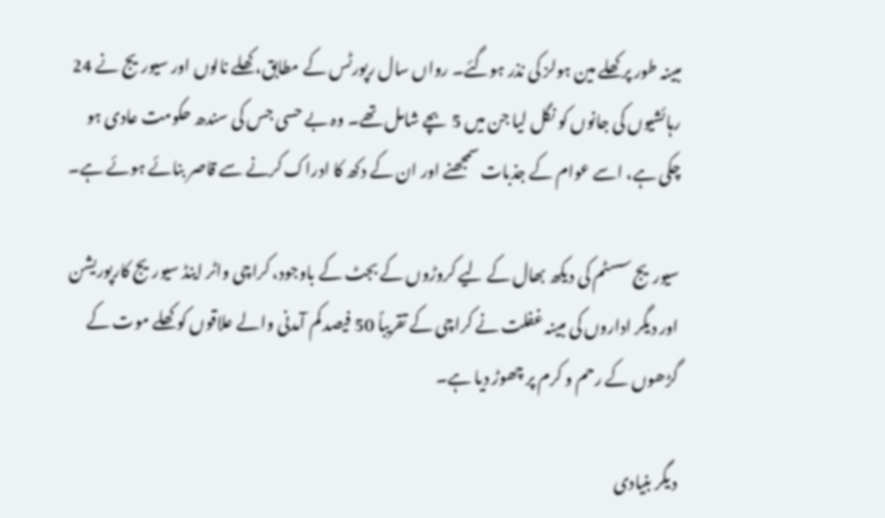مبینہ طور پر کھلے مین ہولز کی نذر ہوگئے۔ رواں سال رپورٹس کے مطابق، کھلے نالوں اور سیوریج نے 24 رہائشیوں کی جانوں کو نگل لیا جن میں 5 بچے شامل تھے۔ وہ بے حسی جس کی سندھ حکومت عادی ہو چکی ہے، اسے عوام کے جذبات سمجھنے اور ان کے دکھ کا ادراک کرنے سے قاصر بنائے ہوئے ہے۔

سیوریج سسٹم کی دیکھ بھال کے لیے کروڑوں کے بجٹ کے باوجود، کراچی واٹر اینڈ سیوریج کارپوریشن اور دیگر اداروں کی مبینہ غفلت نے کراچی کے تقریباً 50 فیصد کم آمدنی والے علاقوں کو کھلے موت کے گڑھوں کے رحم و کرم پر چھوڑ دیا ہے۔

دیگر بنیادی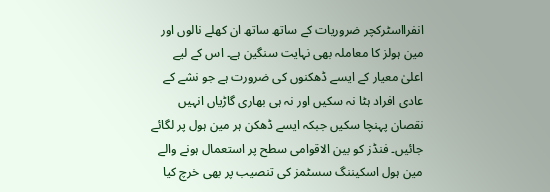انفرااسٹرکچر ضروریات کے ساتھ ساتھ ان کھلے نالوں اور مین ہولز کا معاملہ بھی نہایت سنگین ہے۔ اس کے لیے اعلیٰ معیار کے ایسے ڈھکنوں کی ضرورت ہے جو نشے کے عادی افراد ہٹا نہ سکیں اور نہ ہی بھاری گاڑیاں انہیں نقصان پہنچا سکیں جبکہ ایسے ڈھکن ہر مین ہول پر لگائے جائیں۔ فنڈز کو بین الاقوامی سطح پر استعمال ہونے والے مین ہول اسکیننگ سسٹمز کی تنصیب پر بھی خرچ کیا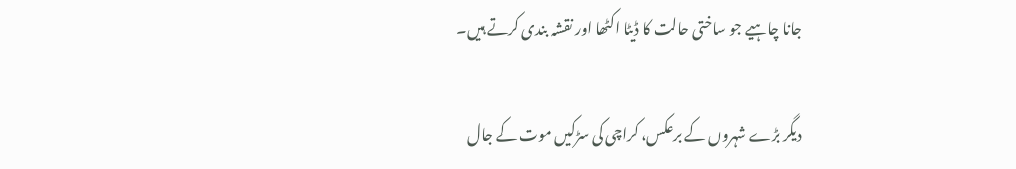جانا چاہیے جو ساختی حالت کا ڈیٹا اکٹھا اور نقشہ بندی کرتے ہیں۔

دیگر بڑے شہروں کے برعکس، کراچی کی سڑکیں موت کے جال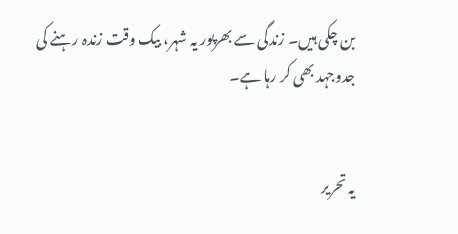بن چکی ہیں۔ زندگی سے بھرپور یہ شہر، بیک وقت زندہ رہنے کی جدوجہد بھی کر رہا ہے۔


یہ تحریر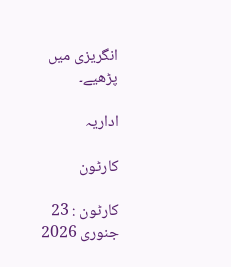انگریزی میں پڑھیے۔

اداریہ

کارٹون

کارٹون : 23 جنوری 2026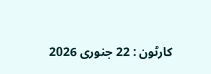کارٹون : 22 جنوری 2026